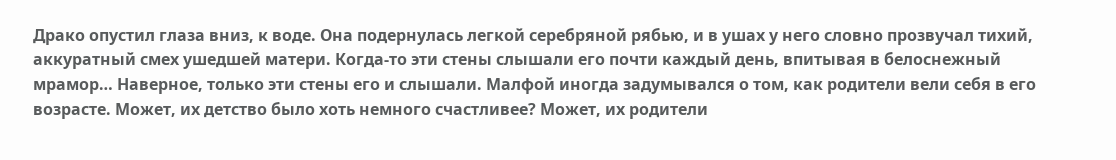Драко опустил глаза вниз, к воде. Она подернулась легкой серебряной рябью, и в ушах у него словно прозвучал тихий, аккуратный смех ушедшей матери. Когда-то эти стены слышали его почти каждый день, впитывая в белоснежный мрамор… Наверное, только эти стены его и слышали. Малфой иногда задумывался о том, как родители вели себя в его возрасте. Может, их детство было хоть немного счастливее? Может, их родители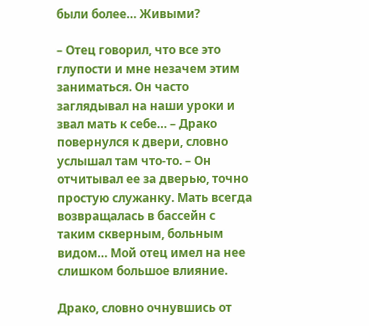были более… Живыми?

– Отец говорил, что все это глупости и мне незачем этим заниматься. Он часто заглядывал на наши уроки и звал мать к себе… – Драко повернулся к двери, словно услышал там что-то. – Он отчитывал ее за дверью, точно простую служанку. Мать всегда возвращалась в бассейн с таким скверным, больным видом… Мой отец имел на нее слишком большое влияние.

Драко, словно очнувшись от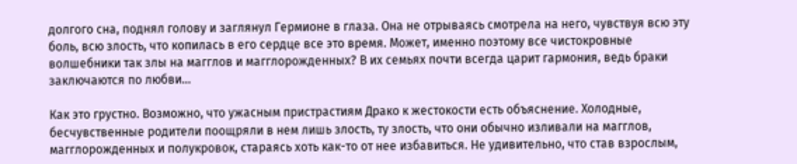долгого сна, поднял голову и заглянул Гермионе в глаза. Она не отрываясь смотрела на него, чувствуя всю эту боль, всю злость, что копилась в его сердце все это время. Может, именно поэтому все чистокровные волшебники так злы на магглов и магглорожденных? В их семьях почти всегда царит гармония, ведь браки заключаются по любви…

Как это грустно. Возможно, что ужасным пристрастиям Драко к жестокости есть объяснение. Холодные, бесчувственные родители поощряли в нем лишь злость, ту злость, что они обычно изливали на магглов, магглорожденных и полукровок, стараясь хоть как-то от нее избавиться. Не удивительно, что став взрослым,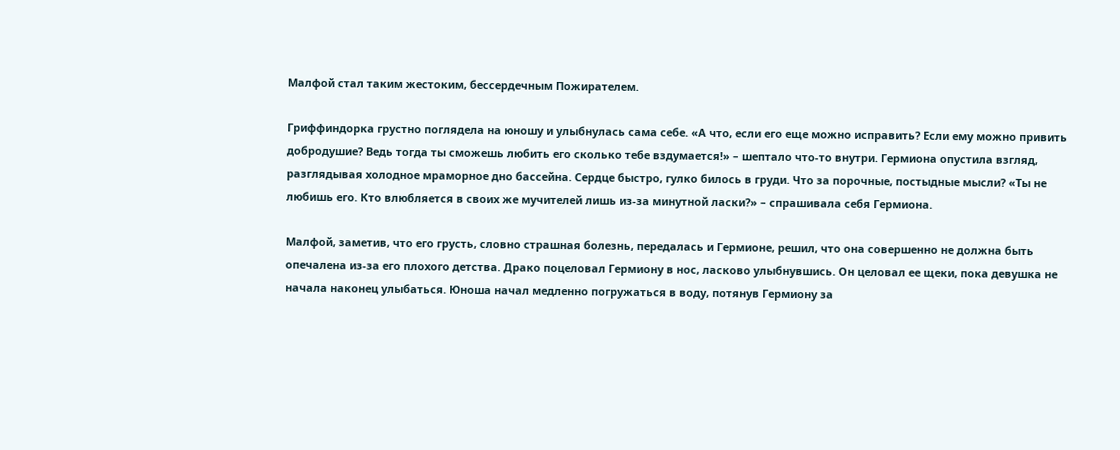Малфой стал таким жестоким, бессердечным Пожирателем.

Гриффиндорка грустно поглядела на юношу и улыбнулась сама себе. «А что, если его еще можно исправить? Если ему можно привить добродушие? Ведь тогда ты сможешь любить его сколько тебе вздумается!» – шептало что-то внутри. Гермиона опустила взгляд, разглядывая холодное мраморное дно бассейна. Сердце быстро, гулко билось в груди. Что за порочные, постыдные мысли? «Ты не любишь его. Кто влюбляется в своих же мучителей лишь из-за минутной ласки?» – спрашивала себя Гермиона.

Малфой, заметив, что его грусть, словно страшная болезнь, передалась и Гермионе, решил, что она совершенно не должна быть опечалена из-за его плохого детства. Драко поцеловал Гермиону в нос, ласково улыбнувшись. Он целовал ее щеки, пока девушка не начала наконец улыбаться. Юноша начал медленно погружаться в воду, потянув Гермиону за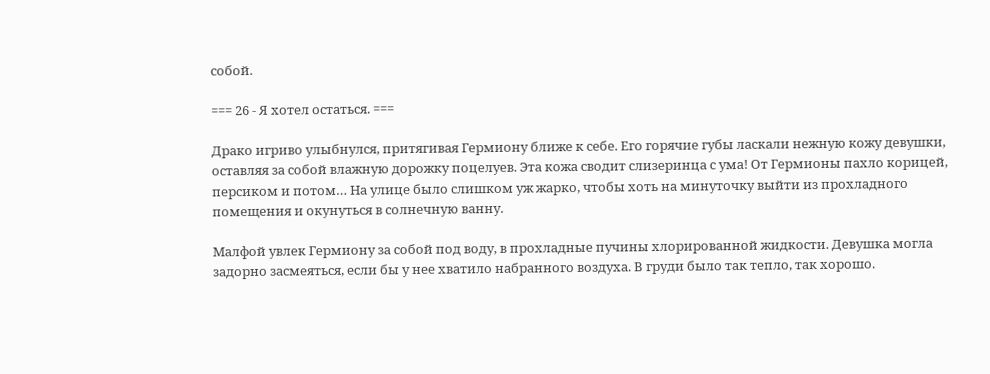собой.

=== 26 - Я хотел остаться. ===

Драко игриво улыбнулся, притягивая Гермиону ближе к себе. Его горячие губы ласкали нежную кожу девушки, оставляя за собой влажную дорожку поцелуев. Эта кожа сводит слизеринца с ума! От Гермионы пахло корицей, персиком и потом… На улице было слишком уж жарко, чтобы хоть на минуточку выйти из прохладного помещения и окунуться в солнечную ванну.

Малфой увлек Гермиону за собой под воду, в прохладные пучины хлорированной жидкости. Девушка могла задорно засмеяться, если бы у нее хватило набранного воздуха. В груди было так тепло, так хорошо.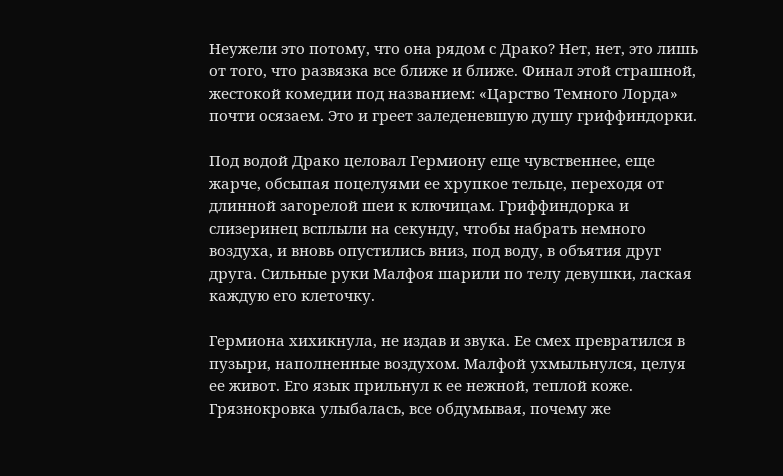Неужели это потому, что она рядом с Драко? Нет, нет, это лишь от того, что развязка все ближе и ближе. Финал этой страшной, жестокой комедии под названием: «Царство Темного Лорда» почти осязаем. Это и греет заледеневшую душу гриффиндорки.

Под водой Драко целовал Гермиону еще чувственнее, еще жарче, обсыпая поцелуями ее хрупкое тельце, переходя от длинной загорелой шеи к ключицам. Гриффиндорка и слизеринец всплыли на секунду, чтобы набрать немного воздуха, и вновь опустились вниз, под воду, в объятия друг друга. Сильные руки Малфоя шарили по телу девушки, лаская каждую его клеточку.

Гермиона хихикнула, не издав и звука. Ее смех превратился в пузыри, наполненные воздухом. Малфой ухмыльнулся, целуя ее живот. Его язык прильнул к ее нежной, теплой коже. Грязнокровка улыбалась, все обдумывая, почему же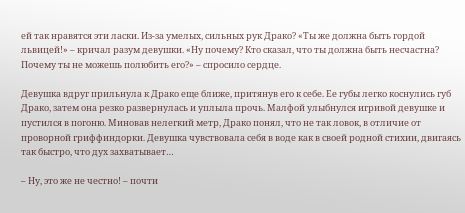ей так нравятся эти ласки. Из-за умелых, сильных рук Драко? «Ты же должна быть гордой львицей!» – кричал разум девушки. «Ну почему? Кто сказал, что ты должна быть несчастна? Почему ты не можешь полюбить его?» – спросило сердце.

Девушка вдруг прильнула к Драко еще ближе, притянув его к себе. Ее губы легко коснулись губ Драко, затем она резко развернулась и уплыла прочь. Малфой улыбнулся игривой девушке и пустился в погоню. Миновав нелегкий метр, Драко понял, что не так ловок, в отличие от проворной гриффиндорки. Девушка чувствовала себя в воде как в своей родной стихии, двигаясь так быстро, что дух захватывает…

– Ну, это же не честно! – почти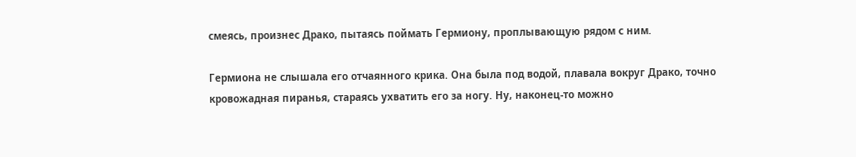смеясь, произнес Драко, пытаясь поймать Гермиону, проплывающую рядом с ним.

Гермиона не слышала его отчаянного крика. Она была под водой, плавала вокруг Драко, точно кровожадная пиранья, стараясь ухватить его за ногу. Ну, наконец-то можно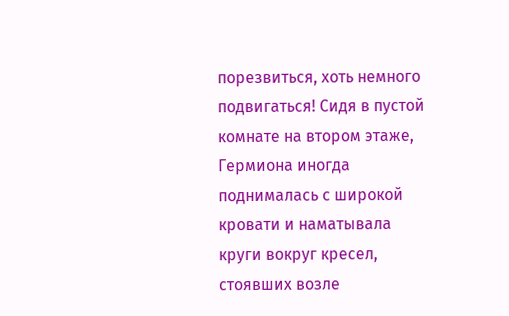порезвиться, хоть немного подвигаться! Сидя в пустой комнате на втором этаже, Гермиона иногда поднималась с широкой кровати и наматывала круги вокруг кресел, стоявших возле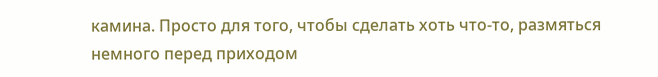камина. Просто для того, чтобы сделать хоть что-то, размяться немного перед приходом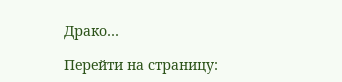Драко…

Перейти на страницу: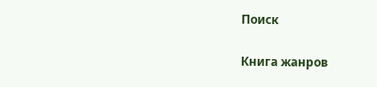Поиск

Книга жанров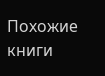Похожие книги